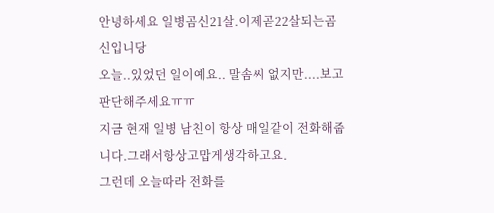안녕하세요 일병곰신21살.이제곧22살되는곰신입니당
오늘..있었던 일이예요.. 말솜씨 없지만....보고 판단해주세요ㅠㅠ
지금 현재 일병 남친이 항상 매일같이 전화해줍니다.그래서항상고맙게생각하고요.
그런데 오늘따라 전화를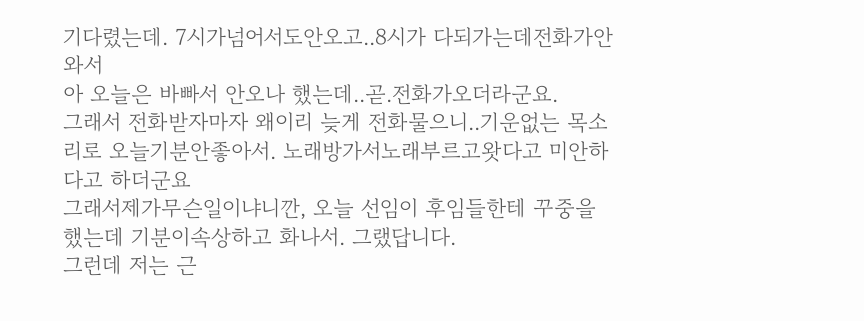기다렸는데. 7시가넘어서도안오고..8시가 다되가는데전화가안와서
아 오늘은 바빠서 안오나 했는데..곧.전화가오더라군요.
그래서 전화받자마자 왜이리 늦게 전화물으니..기운없는 목소리로 오늘기분안좋아서. 노래방가서노래부르고왓다고 미안하다고 하더군요
그래서제가무슨일이냐니깐, 오늘 선임이 후임들한테 꾸중을 했는데 기분이속상하고 화나서. 그랬답니다.
그런데 저는 근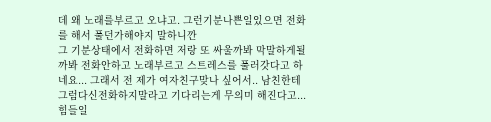데 왜 노래를부르고 오냐고. 그런기분나쁜일있으면 전화를 해서 풀던가해야지 말하니깐
그 기분상태에서 전화하면 저랑 또 싸울까봐 막말하게될까봐 전화안하고 노래부르고 스트레스를 풀러갓다고 하네요... 그래서 전 제가 여자친구맞나 싶어서.. 남친한테 그럼다신전화하지말라고 기다리는게 무의미 해진다고...힘들일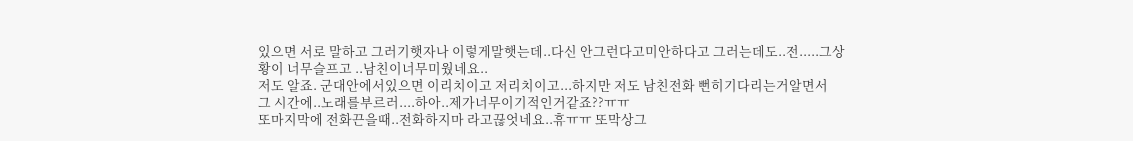있으면 서로 말하고 그러기햇자나 이렇게말햇는데..다신 안그런다고미안하다고 그러는데도..전.....그상황이 너무슬프고 ..남친이너무미웠네요..
저도 알죠. 군대안에서있으면 이리치이고 저리치이고...하지만 저도 남친전화 뻔히기다리는거알면서
그 시간에..노래를부르러....하아..제가너무이기적인거같죠??ㅠㅠ
또마지막에 전화끈을때..전화하지마 라고끊엇네요..휴ㅠㅠ 또막상그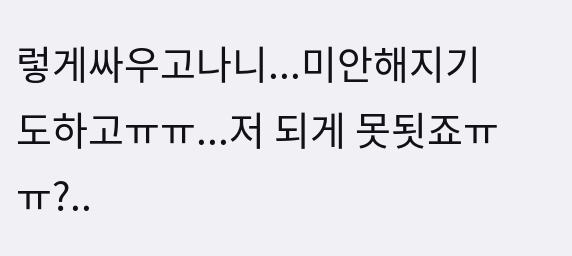렇게싸우고나니...미안해지기도하고ㅠㅠ...저 되게 못됫죠ㅠㅠ?..